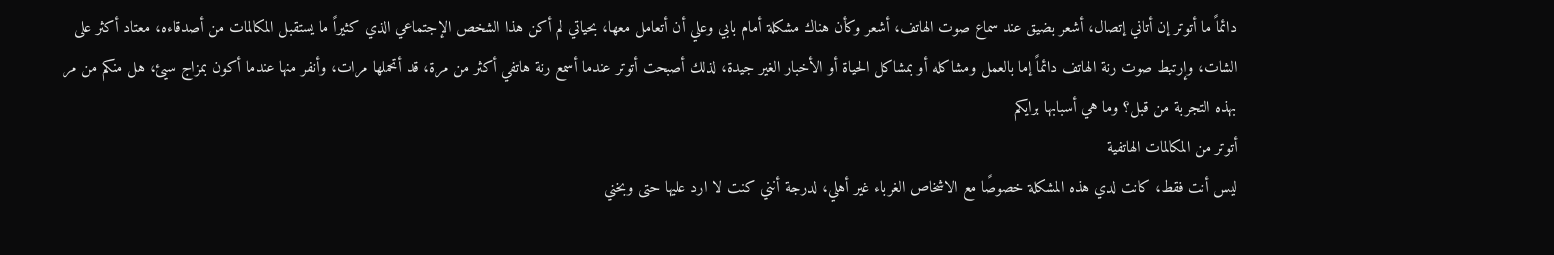دائماً ما أتوتر إن أتاني إتصال، أشعر بضيق عند سماع صوت الهاتف، أشعر وكأن هناك مشكلة أمام بابي وعلي أن أتعامل معها، بحياتي لم أكن هذا الشخص الإجتماعي الذي كثيراً ما يستقبل المكالمات من أصدقاءه، معتاد أكثر على الشات، وإرتبط صوت رنة الهاتف دائماً إما بالعمل ومشاكله أو بمشاكل الحياة أو الأخبار الغير جيدة، لذلك أصبحت أتوتر عندما أسمع رنة هاتفي أكثر من مرة، قد أتحملها مرات، وأنفر منها عندما أكون بمزاج سيئ، هل منكم من مر بهذه التجربة من قبل؟ وما هي أسبابها برايكم
أتوتر من المكالمات الهاتفية
ليس أنت فقط، كانت لدي هذه المشكلة خصوصًا مع الاشخاص الغرباء غير أهلي، لدرجة أنني كنت لا ارد عليها حتى وبخني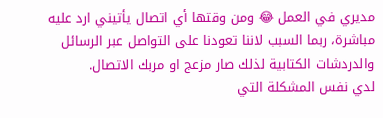مديري في العمل 😂 ومن وقتها أي اتصال يأتيني ارد عليه مباشرة، ربما السبب لاننا تعودنا على التواصل عبر الرسائل والدردشات الكتابية لذلك صار مزعج او مربك الاتصال.
لدي نفس المشكلة التي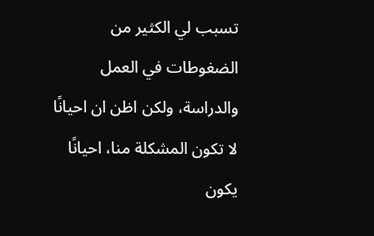تسبب لي الكثير من الضغوطات في العمل والدراسة، ولكن اظن ان احيانًا لا تكون المشكلة منا، احيانًا يكون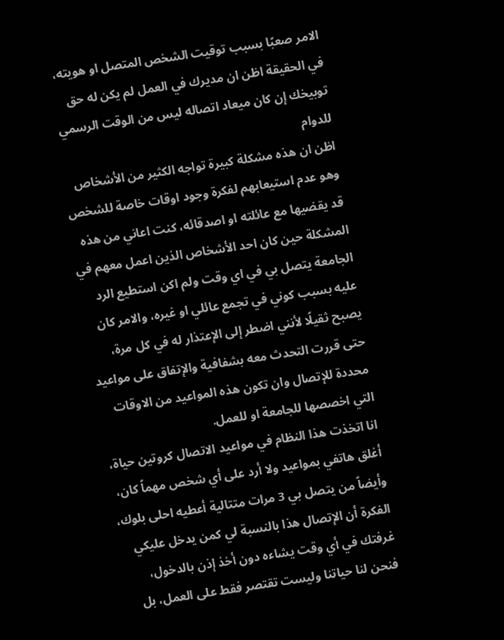الامر صعبًا بسبب توقيت الشخص المتصل او هويته، في الحقيقة اظن ان مديرك في العمل لم يكن له حق توبيخك إن كان ميعاد اتصاله ليس من الوقت الرسمي للدوام
اظن ان هذه مشكلة كبيرة تواجه الكثير من الأشخاص وهو عدم استيعابهم لفكرة وجود اوقات خاصة للشخص قد يقضيها مع عائلته او اصدقائه، كنت اعاني من هذه المشكلة حين كان احد الأشخاص الذين اعمل معهم في الجامعة يتصل بي في اي وقت ولم اكن استطيع الرد عليه بسبب كوني في تجمع عائلي او غيره، والامر كان يصبح ثقيلًا لأنني اضطر إلى الإعتذار له في كل مرة، حتى قررت التحدث معه بشفافية والإتفاق على مواعيد محددة للإتصال وان تكون هذه المواعيد من الاوقات التي اخصصها للجامعة او للعمل.
انا اتخذت هذا النظام في مواعيد الاتصال كروتين حياة، أغلق هاتفي بمواعيد ولا أرد على أي شخص مهماً كان، وأيضاً من يتصل بي 3 مرات متتالية أعطيه احلى بلوك، الفكرة أن الإتصال هذا بالنسبة لي كمن يدخل عليكي غرفتك في أي وقت يشاءه دون أخذ إذن بالدخول، فنحن لنا حياتنا وليست تقتصر فقط على العمل، بل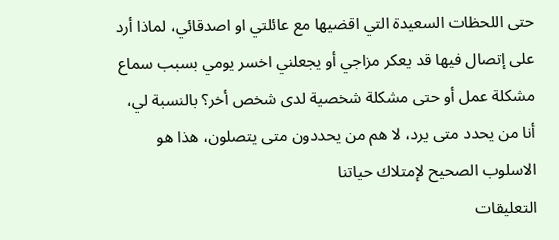حتى اللحظات السعيدة التي اقضيها مع عائلتي او اصدقائي، لماذا أرد على إتصال فيها قد يعكر مزاجي أو يجعلني اخسر يومي بسبب سماع مشكلة عمل أو حتى مشكلة شخصية لدى شخص أخر؟ بالنسبة لي، أنا من يحدد متى يرد، لا هم من يحددون متى يتصلون، هذا هو الاسلوب الصحيح لإمتلاك حياتنا
التعليقات